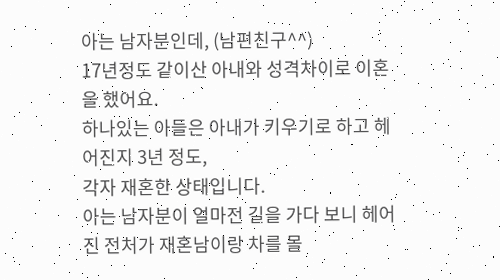아는 남자분인데, (남편친구^^)
17년정도 같이산 아내와 성격차이로 이혼을 했어요.
하나있는 아들은 아내가 키우기로 하고 헤어진지 3년 정도,
각자 재혼한 상태입니다.
아는 남자분이 얼마전 길을 가다 보니 헤어진 전처가 재혼남이랑 차를 몰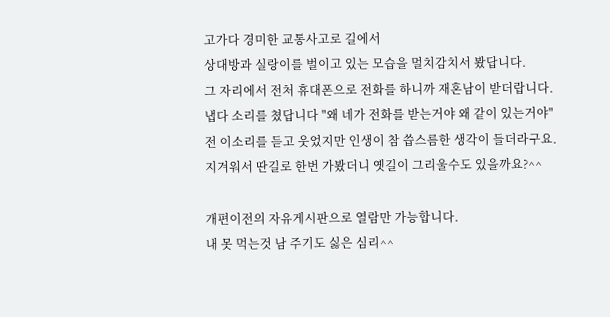고가다 경미한 교통사고로 길에서
상대방과 실랑이를 벌이고 있는 모습을 멀치감치서 봤답니다.
그 자리에서 전처 휴대폰으로 전화를 하니까 재혼남이 받더랍니다.
냅다 소리를 쳤답니다 "왜 네가 전화를 받는거야 왜 같이 있는거야"
전 이소리를 듣고 웃었지만 인생이 참 씁스름한 생각이 들더라구요.
지겨워서 딴길로 한번 가봤더니 옛길이 그리울수도 있을까요?^^

개편이전의 자유게시판으로 열람만 가능합니다.
내 못 먹는것 남 주기도 싫은 심리^^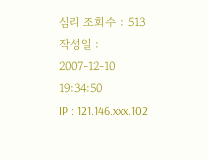심리 조회수 : 513
작성일 : 2007-12-10 19:34:50
IP : 121.146.xxx.102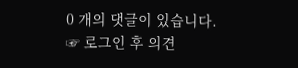0 개의 댓글이 있습니다.
☞ 로그인 후 의견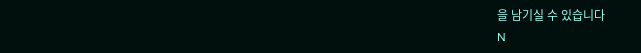을 남기실 수 있습니다
N